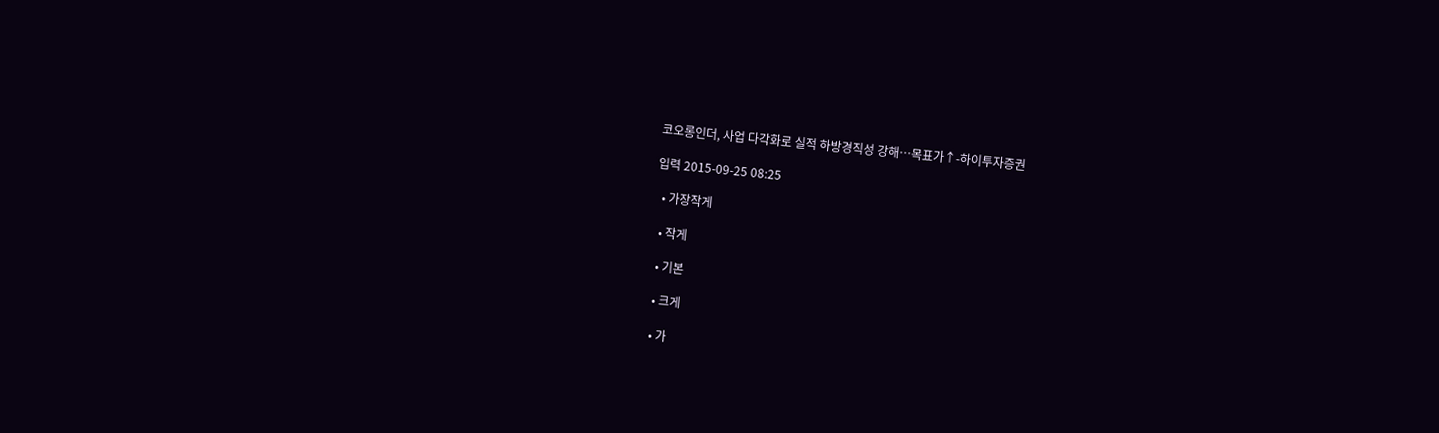코오롱인더, 사업 다각화로 실적 하방경직성 강해…목표가↑-하이투자증권

입력 2015-09-25 08:25

  • 가장작게

  • 작게

  • 기본

  • 크게

  • 가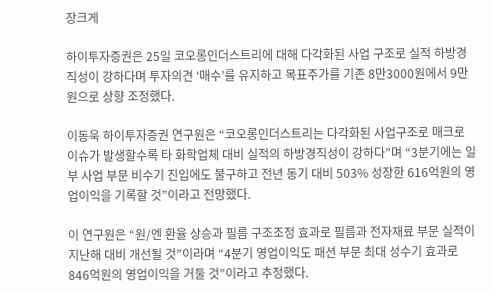장크게

하이투자증권은 25일 코오롱인더스트리에 대해 다각화된 사업 구조로 실적 하방경직성이 강하다며 투자의견 ‘매수’를 유지하고 목표주가를 기존 8만3000원에서 9만원으로 상향 조정했다.

이동욱 하이투자증권 연구원은 “코오롱인더스트리는 다각화된 사업구조로 매크로 이슈가 발생할수록 타 화학업체 대비 실적의 하방경직성이 강하다”며 “3분기에는 일부 사업 부문 비수기 진입에도 불구하고 전년 동기 대비 503% 성장한 616억원의 영업이익을 기록할 것”이라고 전망했다.

이 연구원은 “원/엔 환율 상승과 필름 구조조정 효과로 필름과 전자재료 부문 실적이 지난해 대비 개선될 것”이라며 “4분기 영업이익도 패션 부문 최대 성수기 효과로 846억원의 영업이익을 거둘 것”이라고 추정했다.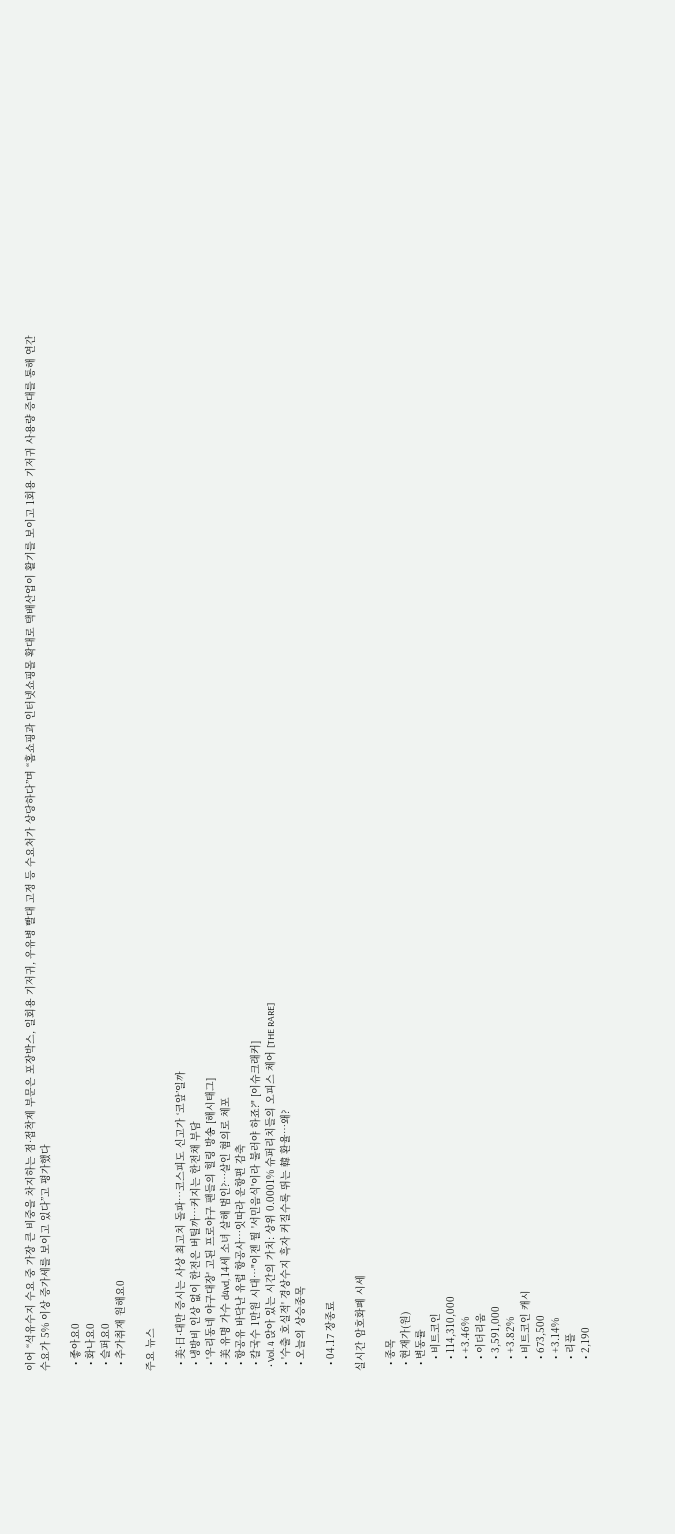이어 “석유수지 수요 중 가장 큰 비중을 차지하는 점·접착제 부문은 포장박스, 일회용 기저귀, 우유병 빨대 고정 등 수요처가 상당하다”며 “홈쇼핑과 인터넷쇼핑몰 확대로 택배산업이 활기를 보이고 1회용 기저귀 사용량 증대를 통해 연간 수요가 5% 이상 증가세를 보이고 있다”고 평가했다

  • 좋아요0
  • 화나요0
  • 슬퍼요0
  • 추가취재 원해요0

주요 뉴스

  • 美·日·대만 증시는 사상 최고치 돌파⋯코스피도 신고가 ‘코앞’일까
  • 냉방비 인상 없이 한전은 버틸까⋯커지는 한전채 부담
  • '우리동네 야구대장' 고된 프로야구 팬들의 힐링 방송 [해시태그]
  • 美 유명 가수 d4vd, 14세 소녀 살해 범인?⋯살인 혐의로 체포
  • 항공유 바닥난 유럽 항공사⋯잇따라 운항편 감축
  • 칼국수 1만원 시대⋯"이젠 뭘 '서민음식'이라 불러야 하죠?" [이슈크래커]
  • Vol. 4 앉아 있는 시간의 가치: 상위 0.0001% 슈퍼리치들의 오피스 체어 [THE RARE]
  • '수출 호실적' 경상수지 흑자 커질수록 뛰는 韓 환율⋯왜?
  • 오늘의 상승종목

  • 04.17 장종료

실시간 암호화폐 시세

  • 종목
  • 현재가(원)
  • 변동률
    • 비트코인
    • 114,310,000
    • +3.46%
    • 이더리움
    • 3,591,000
    • +3.82%
    • 비트코인 캐시
    • 673,500
    • +3.14%
    • 리플
    • 2,190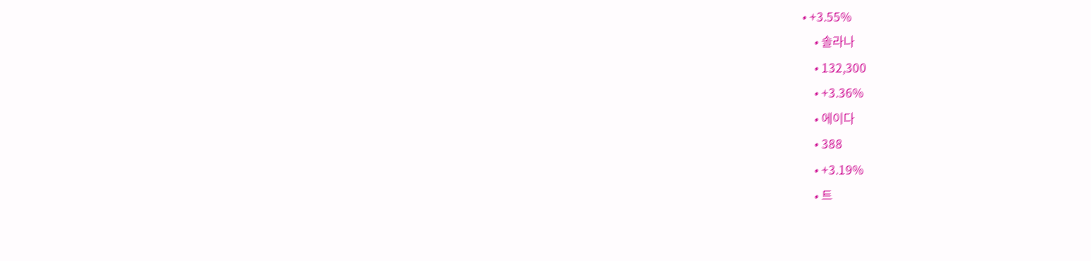• +3.55%
    • 솔라나
    • 132,300
    • +3.36%
    • 에이다
    • 388
    • +3.19%
    • 트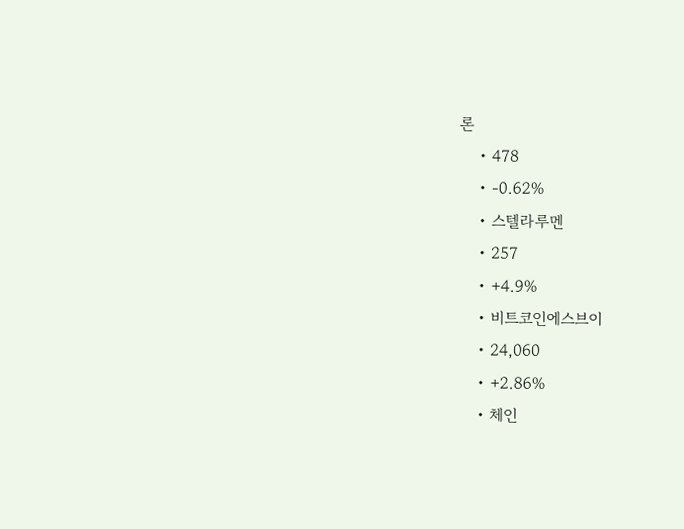론
    • 478
    • -0.62%
    • 스텔라루멘
    • 257
    • +4.9%
    • 비트코인에스브이
    • 24,060
    • +2.86%
    • 체인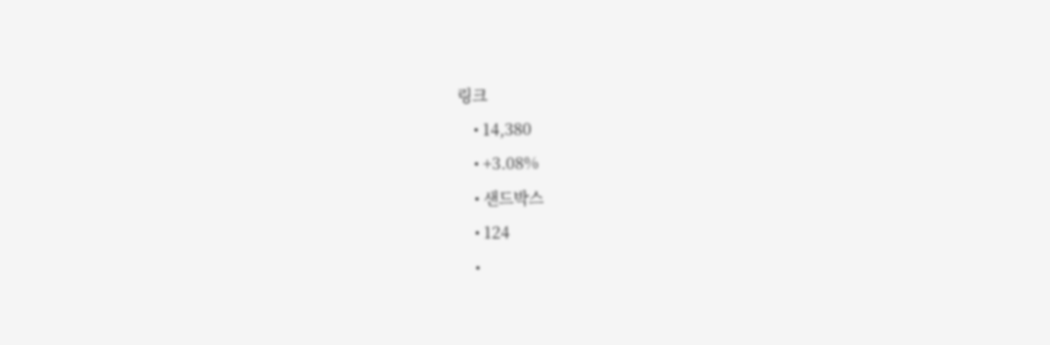링크
    • 14,380
    • +3.08%
    • 샌드박스
    • 124
    •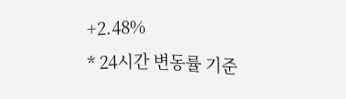+2.48%
* 24시간 변동률 기준